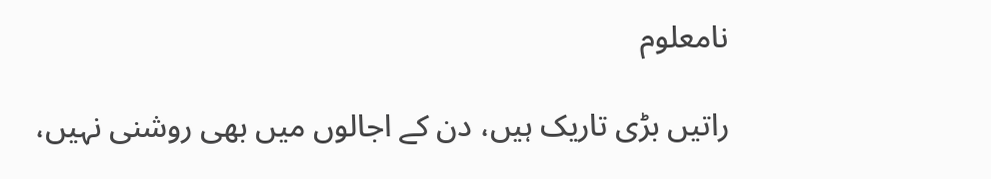نامعلوم

راتیں بڑی تاریک ہیں، دن کے اجالوں میں بھی روشنی نہیں،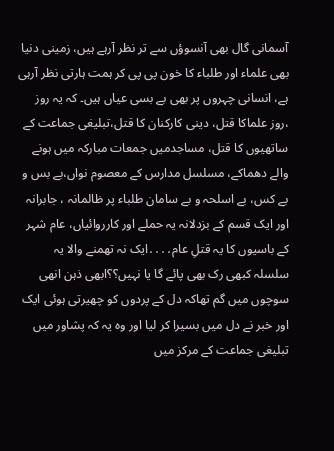آسمانی گال بھی آنسوؤں سے تر نظر آرہے ہیں، زمینی دنیا بھی علماء اور طلباء کا خون پی پی کر ہمت ہارتی نظر آرہی ہے، انسانی چہروں پر بھی بے بسی عیاں ہیں۔ کہ یہ روز ،روز علماکا قتل، دینی کارکنان کا قتل،تبلیغی جماعت کے ساتھیوں کا قتل، مساجدمیں جمعات مبارکہ میں ہونے والے دھماکے، مسلسل مدارس کے معصوم نواں،بے بس و بے کس، بے اسلحہ و بے سامان طلباء پر ظالمانہ ، جابرانہ اور ایک قسم کے بزدلانہ یہ حملے اور کارروائیاں، عام شہر کے باسیوں کا یہ قتلِ عام․․․․ایک نہ تھمنے والا یہ سلسلہ کبھی رک بھی پائے گا یا نہیں؟؟ابھی ذہن انھی سوچوں میں گم تھاکہ دل کے پردوں کو چھیرتی ہوئی ایک اور خبر نے دل میں بسیرا کر لیا اور وہ یہ کہ پشاور میں تبلیغی جماعت کے مرکز میں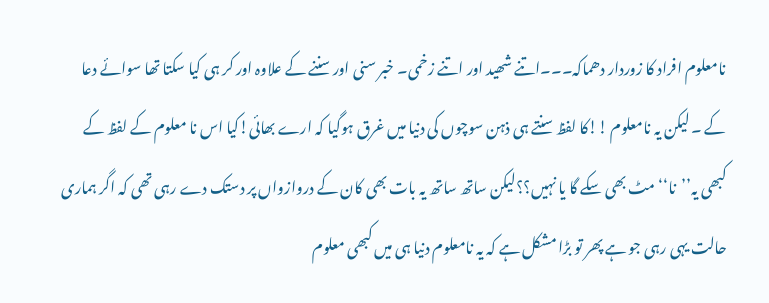نامعلوم افراد کا زوردار دھماکہ۔۔۔اتنے شھید اور اتنے زخمی۔ خبر سنی اور سننے کے علاوہ اور کر ہی کیا سکتا تھا سوائے دعا کے ۔ لیکن یہ نامعلوم !!کا لفظ سنتے ہی ذہن سوچوں کی دنیا میں غرق ہوگیا کہ ارے بھائی!کیا اس نا معلوم کے لفظ کے کبھی یہ’’نا‘‘مٹ بھی سکے گا یا نہیں؟؟لیکن ساتھ ساتھ یہ بات بھی کان کے دروازواں پر دستک دے رہی تھی کہ اگر ہماری حالت یہی رہی جو ہے پھر تو بڑا مشکل ہے کہ یہ نامعلوم دنیا ہی میں کبھی معلوم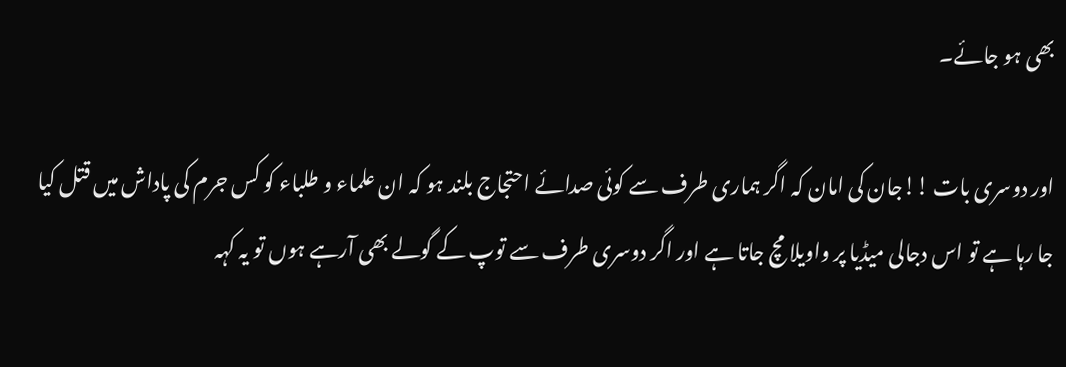بھی ہو جائے۔

اور دوسری بات !!جان کی امان کہ اگر ہماری طرف سے کوئی صدائے احتجاج بلند ہو کہ ان علماء و طلباء کو کس جرم کی پاداش میں قتل کیا جا رہا ہے تو اس دجالی میڈیا پر واویلا مچ جاتا ہے اور اگر دوسری طرف سے توپ کے گولے بھی آرہے ہوں تو یہ کہہ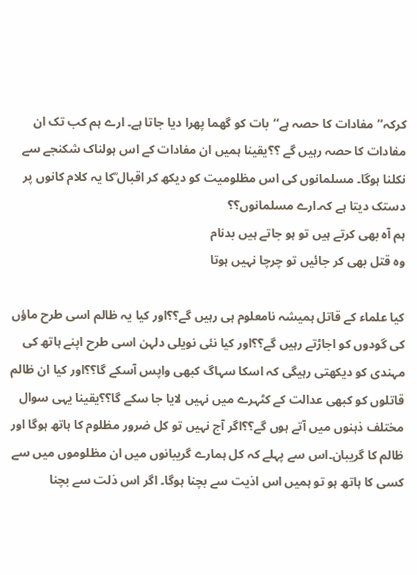کرکہ’’مفادات کا حصہ ہے‘‘بات کو گھما پھرا دیا جاتا ہے۔ ارے ہم کب تک ان مفادات کا حصہ رہیں گے ؟؟یقینا ہمیں ان مفادات کے اس ہولناک شکنجے سے نکلنا ہوگا۔ مسلمانوں کی اس مظلومیت کو دیکھ کر اقبال ؒکا یہ کلام کانوں پر دستک دیتا ہے کہ۔ارے مسلمانوں؟؟
ہم آہ بھی کرتے ہیں تو ہو جاتے ہیں بدنام
وہ قتل بھی کر جائیں تو چرچا نہیں ہوتا

کیا علماء کے قاتل ہمیشہ نامعلوم ہی رہیں گے؟؟اور کیا یہ ظالم اسی طرح ماؤں کی گودوں کو اجاڑتے رہیں گے؟؟اور کیا نئی نویلی دلہن اسی طرح اپنے ہاتھ کی مہندی کو دیکھتی رہیگی کہ اسکا سہاگ کبھی واپس آسکے گا؟؟اور کیا ان ظالم قاتلوں کو کبھی عدالت کے کٹہرے میں نہیں لایا جا سکے گا؟؟یقینا یہی سوال مختلف ذہنوں میں آتے ہوں گے؟؟اگر آج نہیں تو کل ضرور مظلوم کا ہاتھ ہوگا اور ظالم کا گریبان۔اس سے پہلے کہ کل ہمارے گریبانوں میں ان مظلوموں میں سے کسی کا ہاتھ ہو تو ہمیں اس اذیت سے بچنا ہوگا۔ اگر اس ذلت سے بچنا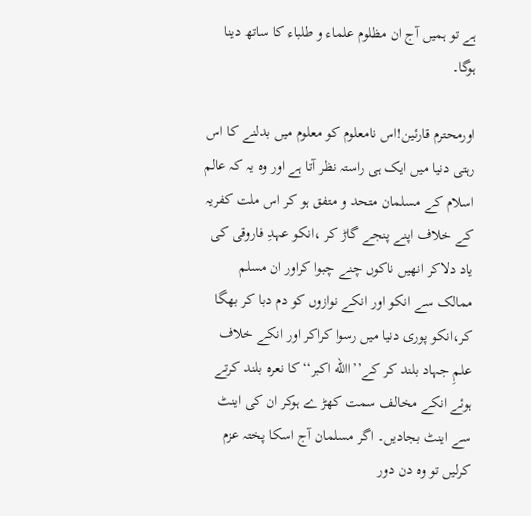ہے تو ہمیں آج ان مظلوم علماء و طلباء کا ساتھ دینا ہوگا۔

اورمحترم قارئین!اس نامعلوم کو معلوم میں بدلنے کا اس رہتی دنیا میں ایک ہی راستہ نظر آتا ہے اور وہ یہ کہ عالم اسلام کے مسلمان متحد و متفق ہو کر اس ملت کفریہ کے خلاف اپنے پنجے گاڑ کر ،انکو عہدِ فاروقی کی یاد دلاکر انھیں ناکوں چنے چبوا کراور ان مسلم ممالک سے انکو اور انکے نوازوں کو دم دبا کر بھگا کر،انکو پوری دنیا میں رسوا کراکر اور انکے خلاف علمِ جہاد بلند کر کے’’االله اکبر‘‘کا نعرہ بلند کرتے ہوئے انکے مخالف سمت کھڑ ے ہوکر ان کی اینٹ سے اینٹ بجادیں۔ اگر مسلمان آج اسکا پختہ عزم کرلیں تو وہ دن دور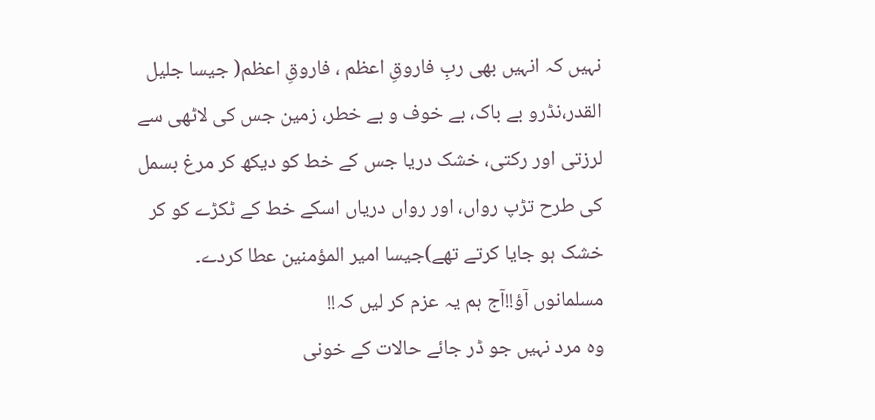نہیں کہ انہیں بھی ربِ فاروقِ اعظم ، فاروقِ اعظم( جیسا جلیل القدر،نڈرو بے باک، بے خوف و بے خطر، زمین جس کی لاٹھی سے لرزتی اور رکتی، خشک دریا جس کے خط کو دیکھ کر مرغ بسمل کی طرح تڑپ رواں، اور رواں دریاں اسکے خط کے ٹکڑے کو کر خشک ہو جایا کرتے تھے)جیسا امیر المؤمنین عطا کردے۔
مسلمانوں آؤ!!آج ہم یہ عزم کر لیں کہ!!
وہ مرد نہیں جو ڈر جائے حالات کے خونی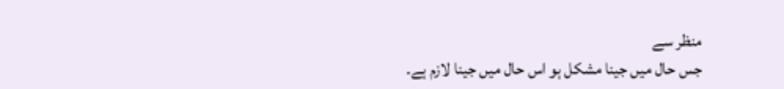منظر سے
جس حال میں جینا مشکل ہو اس حال میں جینا لازم ہے۔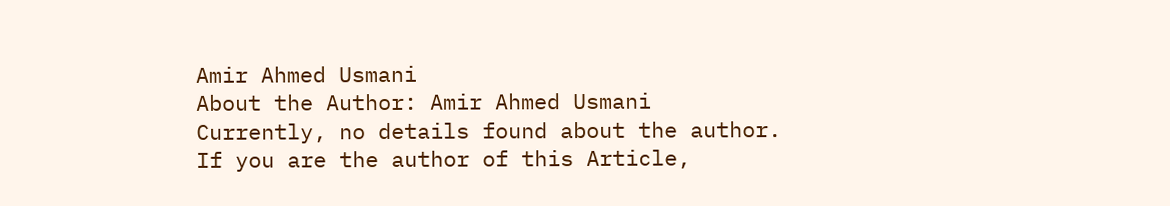Amir Ahmed Usmani
About the Author: Amir Ahmed Usmani Currently, no details found about the author. If you are the author of this Article,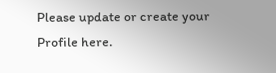Please update or create your Profile here.